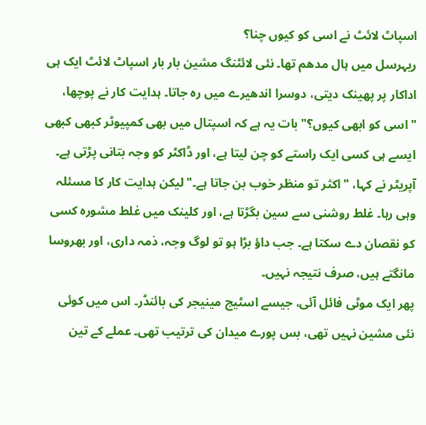اسپاٹ لائٹ نے اسی کو کیوں چنا؟
ریہرسل میں ہال مدھم تھا۔ نئی لائٹنگ مشین بار بار اسپاٹ لائٹ ایک ہی اداکار پر پھینک دیتی، دوسرا اندھیرے میں رہ جاتا۔ ہدایت کار نے پوچھا، "اسی کو ابھی کیوں؟" بات یہ ہے کہ اسپتال میں بھی کمپیوٹر کبھی کبھی ایسے ہی کسی ایک راستے کو چن لیتا ہے، اور ڈاکٹر کو وجہ بتانی پڑتی ہے۔
آپریٹر نے کہا، "اکثر تو منظر خوب بن جاتا ہے۔" لیکن ہدایت کار کا مسئلہ وہی رہا۔ غلط روشنی سے سین بگڑتا ہے، اور کلینک میں غلط مشورہ کسی کو نقصان دے سکتا ہے۔ جب داؤ بڑا ہو تو لوگ وجہ، ذمہ داری، اور بھروسا مانگتے ہیں، صرف نتیجہ نہیں۔
پھر ایک موٹی فائل آئی، جیسے اسٹیج مینیجر کی بائنڈر۔ اس میں کوئی نئی مشین نہیں تھی، بس پورے میدان کی ترتیب تھی۔ عملے کے تین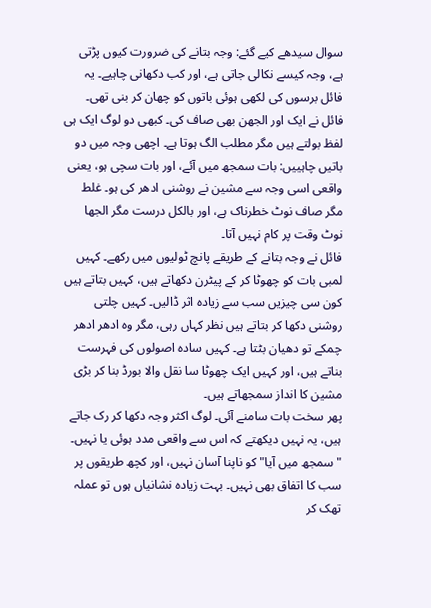سوال سیدھے کیے گئے: وجہ بتانے کی ضرورت کیوں پڑتی ہے، وجہ کیسے نکالی جاتی ہے، اور کب دکھانی چاہیے۔ یہ فائل برسوں کی لکھی ہوئی باتوں کو چھان کر بنی تھی۔
فائل نے ایک اور الجھن بھی صاف کی۔ کبھی دو لوگ ایک ہی لفظ بولتے ہیں مگر مطلب الگ ہوتا ہے۔ اچھی وجہ میں دو باتیں چاہییں: بات سمجھ میں آئے، اور بات سچی ہو، یعنی واقعی اسی وجہ سے مشین نے روشنی ادھر کی ہو۔ غلط مگر صاف نوٹ خطرناک ہے، اور بالکل درست مگر الجھا نوٹ وقت پر کام نہیں آتا۔
فائل نے وجہ بتانے کے طریقے پانچ ٹولیوں میں رکھے۔ کہیں لمبی بات کو چھوٹا کر کے پیٹرن دکھاتے ہیں، کہیں بتاتے ہیں کون سی چیزیں سب سے زیادہ اثر ڈالیں۔ کہیں چلتی روشنی دکھا کر بتاتے ہیں نظر کہاں رہی، مگر وہ ادھر ادھر چمکے تو دھیان بٹتا ہے۔ کہیں سادہ اصولوں کی فہرست بناتے ہیں، اور کہیں ایک چھوٹا سا نقل والا بورڈ بنا کر بڑی مشین کا انداز سمجھاتے ہیں۔
پھر سخت بات سامنے آئی۔ لوگ اکثر وجہ دکھا کر رک جاتے ہیں، یہ نہیں دیکھتے کہ اس سے واقعی مدد ہوئی یا نہیں۔ "سمجھ میں آیا" کو ناپنا آسان نہیں، اور کچھ طریقوں پر سب کا اتفاق بھی نہیں۔ بہت زیادہ نشانیاں ہوں تو عملہ تھک کر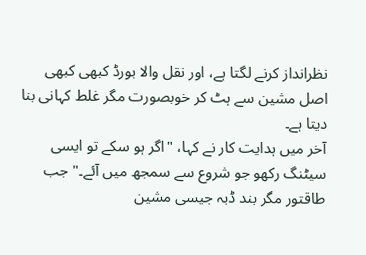نظرانداز کرنے لگتا ہے، اور نقل والا بورڈ کبھی کبھی اصل مشین سے ہٹ کر خوبصورت مگر غلط کہانی بنا دیتا ہے۔
آخر میں ہدایت کار نے کہا، "اگر ہو سکے تو ایسی سیٹنگ رکھو جو شروع سے سمجھ میں آئے۔" جب طاقتور مگر بند ڈبہ جیسی مشین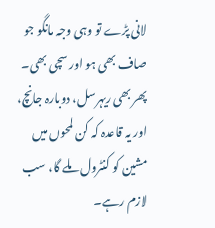لانی پڑے تو وہی وجہ مانگو جو صاف بھی ہو اور سچی بھی۔ پھر بھی ریہرسل، دوبارہ جانچ، اور یہ قاعدہ کہ کن لمحوں میں مشین کو کنٹرول ملے گا، سب لازم رہے۔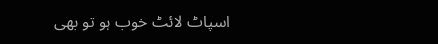اسپاٹ لائٹ خوب ہو تو بھی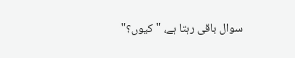سوال باقی رہتا ہے، "کیوں؟"